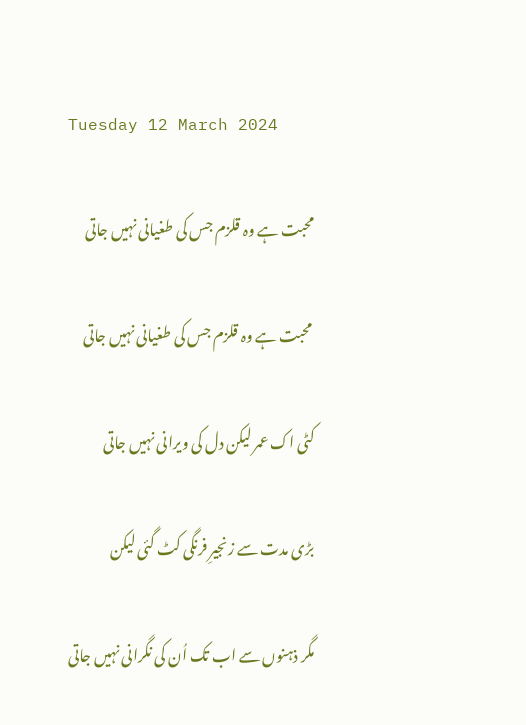Tuesday 12 March 2024

محبت ہے وہ قلزم جس کی طغیانی نہیں جاتی

 محبت ہے وہ قلزم جس کی طغیانی نہیں جاتی

کٹی اک عمر لیکن دل کی ویرانی نہیں جاتی

بڑی مدت سے زنجیرِ فرنگی کٹ گئی لیکن

مگر ذہنوں سے اب تک اُن کی نگرانی نہیں جاتی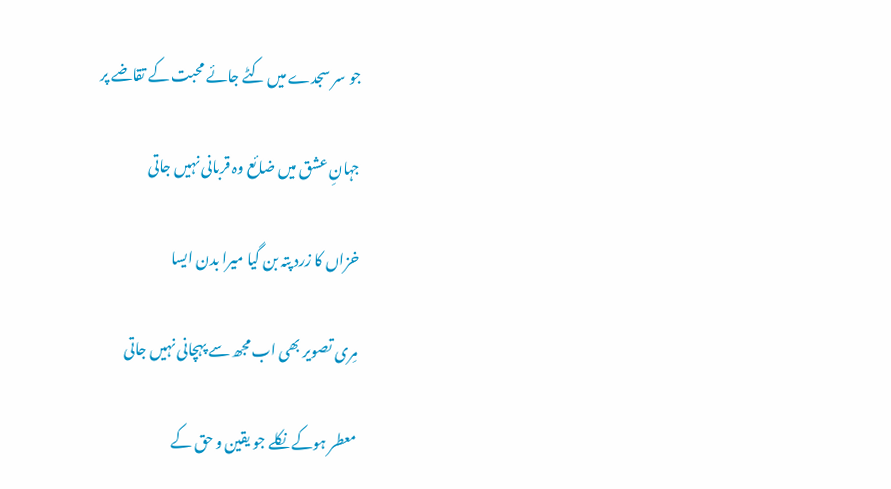جو سر سجدے میں کٹے جائے محبت کے تقاضے پر

جہانِ عشق میں ضائع وہ قربانی نہیں جاتی

خزاں کا زرد پتہ بن گیا میرا بدن ایسا

مِری تصویر بھی اب مجھ سے پہچانی نہیں جاتی

معطر ہوکے نکلے جو یقین و حق کے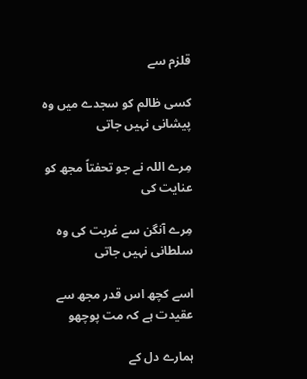قلزم سے

کسی ظالم کو سجدے میں وہ پیشانی نہیں جاتی

مِرے اللہ نے جو تحفتاً مجھ کو عنایت کی

مِرے آنگن سے غربت کی وہ سلطانی نہیں جاتی

اسے کچھ اس قدر مجھ سے عقیدت ہے کہ مت پوچھو

ہمارے دل کے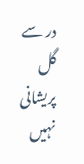در سے گل پریشانی نہیں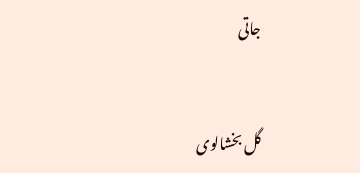جاتی


گل بخشالوی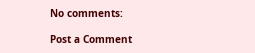No comments:

Post a Comment